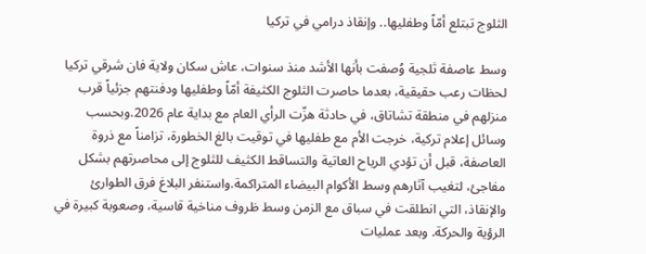الثلوج تبتلع أمّاً وطفليها.. وإنقاذ درامي في تركيا

وسط عاصفة ثلجية وُصفت بأنها الأشد منذ سنوات، عاش سكان ولاية فان شرقي تركيا لحظات رعب حقيقية، بعدما حاصرت الثلوج الكثيفة أمّاً وطفليها ودفنتهم جزئياً قرب منزلهم في منطقة تشاتاق، في حادثة هزّت الرأي العام مع بداية عام 2026.وبحسب وسائل إعلام تركية، خرجت الأم مع طفليها في توقيت بالغ الخطورة، تزامناً مع ذروة العاصفة، قبل أن تؤدي الرياح العاتية والتساقط الكثيف للثلوج إلى محاصرتهم بشكل مفاجئ، لتغيب آثارهم وسط الأكوام البيضاء المتراكمة.واستنفر البلاغ فرق الطوارئ والإنقاذ، التي انطلقت في سباق مع الزمن وسط ظروف مناخية قاسية، وصعوبة كبيرة في الرؤية والحركة. وبعد عمليات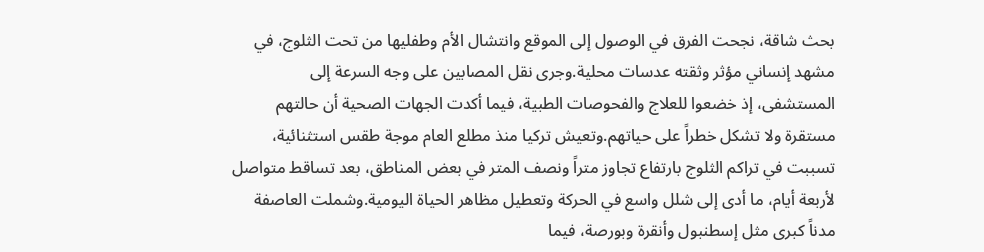بحث شاقة، نجحت الفرق في الوصول إلى الموقع وانتشال الأم وطفليها من تحت الثلوج، في مشهد إنساني مؤثر وثقته عدسات محلية.وجرى نقل المصابين على وجه السرعة إلى المستشفى، إذ خضعوا للعلاج والفحوصات الطبية، فيما أكدت الجهات الصحية أن حالتهم مستقرة ولا تشكل خطراً على حياتهم.وتعيش تركيا منذ مطلع العام موجة طقس استثنائية، تسببت في تراكم الثلوج بارتفاع تجاوز متراً ونصف المتر في بعض المناطق، بعد تساقط متواصل لأربعة أيام، ما أدى إلى شلل واسع في الحركة وتعطيل مظاهر الحياة اليومية.وشملت العاصفة مدناً كبرى مثل إسطنبول وأنقرة وبورصة، فيما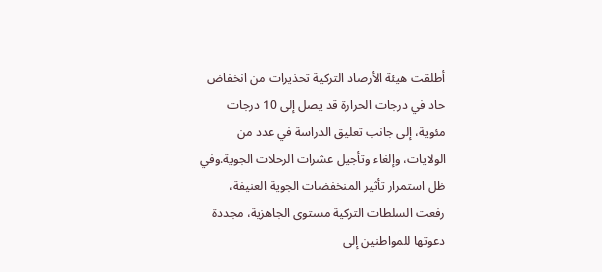أطلقت هيئة الأرصاد التركية تحذيرات من انخفاض حاد في درجات الحرارة قد يصل إلى 10 درجات مئوية، إلى جانب تعليق الدراسة في عدد من الولايات، وإلغاء وتأجيل عشرات الرحلات الجوية.وفي ظل استمرار تأثير المنخفضات الجوية العنيفة، رفعت السلطات التركية مستوى الجاهزية، مجددة دعوتها للمواطنين إلى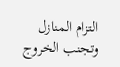التزام المنازل وتجنب الخروج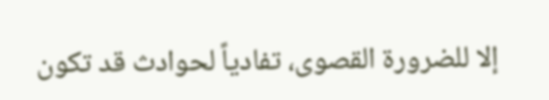إلا للضرورة القصوى، تفادياً لحوادث قد تكون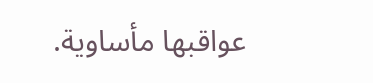عواقبها مأساوية.